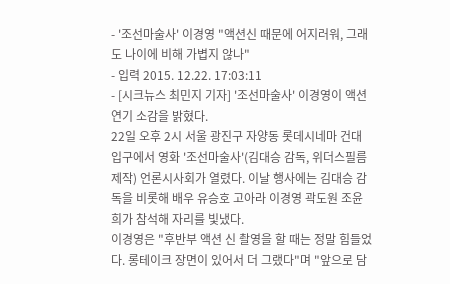- '조선마술사' 이경영 "액션신 때문에 어지러워, 그래도 나이에 비해 가볍지 않나"
- 입력 2015. 12.22. 17:03:11
- [시크뉴스 최민지 기자] '조선마술사' 이경영이 액션 연기 소감을 밝혔다.
22일 오후 2시 서울 광진구 자양동 롯데시네마 건대입구에서 영화 '조선마술사'(김대승 감독, 위더스필름 제작) 언론시사회가 열렸다. 이날 행사에는 김대승 감독을 비롯해 배우 유승호 고아라 이경영 곽도원 조윤희가 참석해 자리를 빛냈다.
이경영은 "후반부 액션 신 촬영을 할 때는 정말 힘들었다. 롱테이크 장면이 있어서 더 그랬다"며 "앞으로 담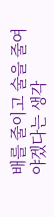배를 줄이고 술을 줄여야겠다는 생각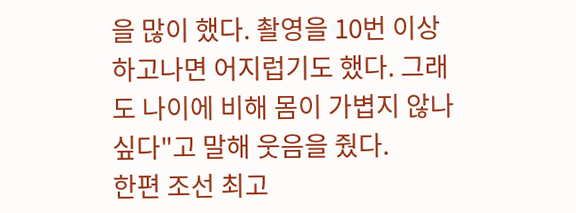을 많이 했다. 촬영을 10번 이상 하고나면 어지럽기도 했다. 그래도 나이에 비해 몸이 가볍지 않나 싶다"고 말해 웃음을 줬다.
한편 조선 최고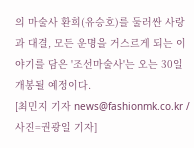의 마술사 환희(유승호)를 둘러싼 사랑과 대결, 모든 운명을 거스르게 되는 이야기를 담은 '조선마술사'는 오는 30일 개봉될 예정이다.
[최민지 기자 news@fashionmk.co.kr / 사진=권광일 기자]